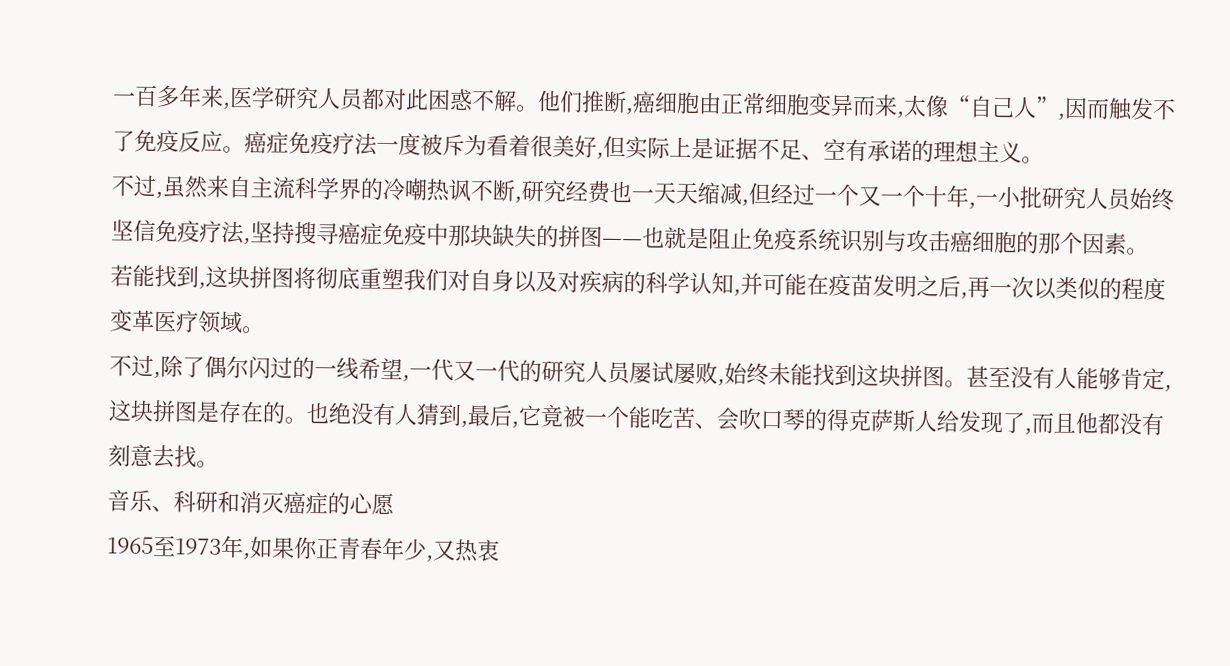一百多年来,医学研究人员都对此困惑不解。他们推断,癌细胞由正常细胞变异而来,太像“自己人”,因而触发不了免疫反应。癌症免疫疗法一度被斥为看着很美好,但实际上是证据不足、空有承诺的理想主义。
不过,虽然来自主流科学界的冷嘲热讽不断,研究经费也一天天缩减,但经过一个又一个十年,一小批研究人员始终坚信免疫疗法,坚持搜寻癌症免疫中那块缺失的拼图——也就是阻止免疫系统识别与攻击癌细胞的那个因素。
若能找到,这块拼图将彻底重塑我们对自身以及对疾病的科学认知,并可能在疫苗发明之后,再一次以类似的程度变革医疗领域。
不过,除了偶尔闪过的一线希望,一代又一代的研究人员屡试屡败,始终未能找到这块拼图。甚至没有人能够肯定,这块拼图是存在的。也绝没有人猜到,最后,它竟被一个能吃苦、会吹口琴的得克萨斯人给发现了,而且他都没有刻意去找。
音乐、科研和消灭癌症的心愿
1965至1973年,如果你正青春年少,又热衷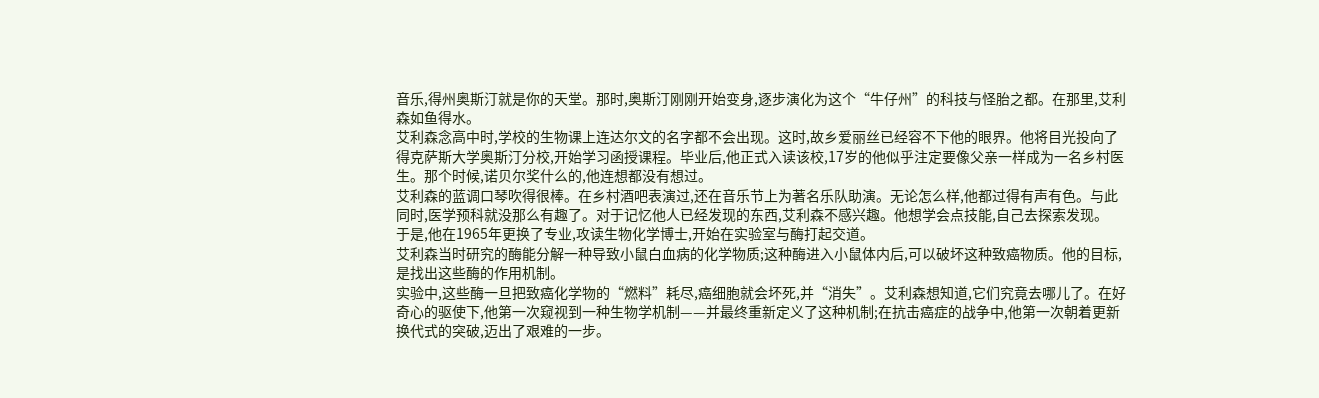音乐,得州奥斯汀就是你的天堂。那时,奥斯汀刚刚开始变身,逐步演化为这个“牛仔州”的科技与怪胎之都。在那里,艾利森如鱼得水。
艾利森念高中时,学校的生物课上连达尔文的名字都不会出现。这时,故乡爱丽丝已经容不下他的眼界。他将目光投向了得克萨斯大学奥斯汀分校,开始学习函授课程。毕业后,他正式入读该校,17岁的他似乎注定要像父亲一样成为一名乡村医生。那个时候,诺贝尔奖什么的,他连想都没有想过。
艾利森的蓝调口琴吹得很棒。在乡村酒吧表演过,还在音乐节上为著名乐队助演。无论怎么样,他都过得有声有色。与此同时,医学预科就没那么有趣了。对于记忆他人已经发现的东西,艾利森不感兴趣。他想学会点技能,自己去探索发现。
于是,他在1965年更换了专业,攻读生物化学博士,开始在实验室与酶打起交道。
艾利森当时研究的酶能分解一种导致小鼠白血病的化学物质;这种酶进入小鼠体内后,可以破坏这种致癌物质。他的目标,是找出这些酶的作用机制。
实验中,这些酶一旦把致癌化学物的“燃料”耗尽,癌细胞就会坏死,并“消失”。艾利森想知道,它们究竟去哪儿了。在好奇心的驱使下,他第一次窥视到一种生物学机制——并最终重新定义了这种机制;在抗击癌症的战争中,他第一次朝着更新换代式的突破,迈出了艰难的一步。